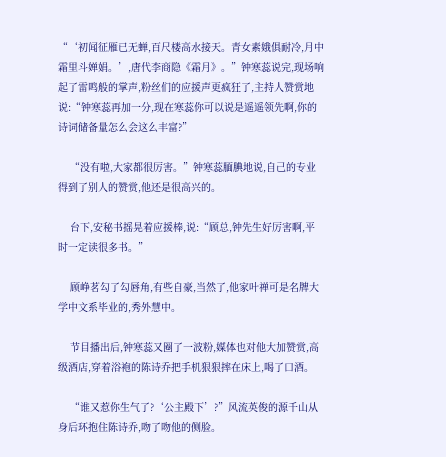“‘初闻征雁已无蝉,百尺楼高水接天。青女素娥俱耐冷,月中霜里斗婵娟。’,唐代李商隐《霜月》。”钟寒蕊说完,现场响起了雷鸣般的掌声,粉丝们的应援声更疯狂了,主持人赞赏地说:“钟寒蕊再加一分,现在寒蕊你可以说是遥遥领先啊,你的诗词储备量怎么会这么丰富?”

    “没有啦,大家都很厉害。”钟寒蕊腼腆地说,自己的专业得到了别人的赞赏,他还是很高兴的。

    台下,安秘书摇晃着应援棒,说:“顾总,钟先生好厉害啊,平时一定读很多书。”

    顾峥茗勾了勾唇角,有些自豪,当然了,他家叶禅可是名牌大学中文系毕业的,秀外慧中。

    节目播出后,钟寒蕊又圈了一波粉,媒体也对他大加赞赏,高级酒店,穿着浴袍的陈诗乔把手机狠狠摔在床上,喝了口酒。

    “谁又惹你生气了?‘公主殿下’?”风流英俊的源千山从身后环抱住陈诗乔,吻了吻他的侧脸。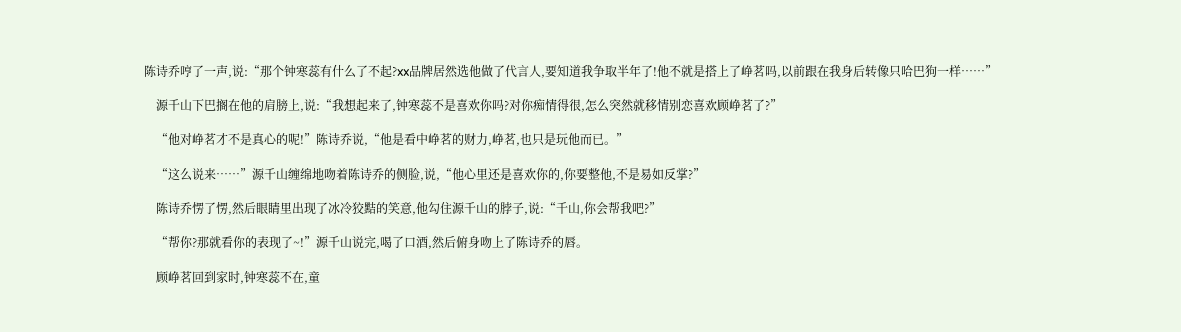陈诗乔哼了一声,说:“那个钟寒蕊有什么了不起?xx品牌居然选他做了代言人,要知道我争取半年了!他不就是搭上了峥茗吗,以前跟在我身后转像只哈巴狗一样……”

    源千山下巴搁在他的肩膀上,说:“我想起来了,钟寒蕊不是喜欢你吗?对你痴情得很,怎么突然就移情别恋喜欢顾峥茗了?”

    “他对峥茗才不是真心的呢!”陈诗乔说,“他是看中峥茗的财力,峥茗,也只是玩他而已。”

    “这么说来……”源千山缠绵地吻着陈诗乔的侧脸,说,“他心里还是喜欢你的,你要整他,不是易如反掌?”

    陈诗乔愣了愣,然后眼睛里出现了冰冷狡黠的笑意,他勾住源千山的脖子,说:“千山,你会帮我吧?”

    “帮你?那就看你的表现了~!”源千山说完,喝了口酒,然后俯身吻上了陈诗乔的唇。

    顾峥茗回到家时,钟寒蕊不在,童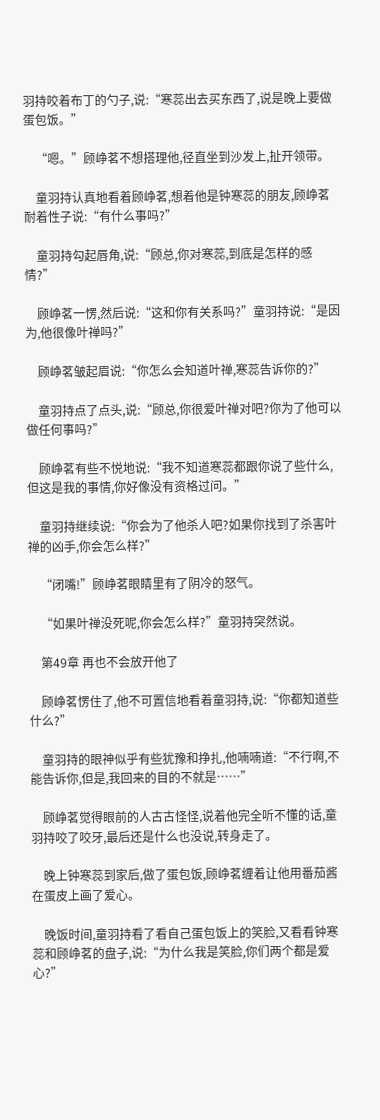羽持咬着布丁的勺子,说:“寒蕊出去买东西了,说是晚上要做蛋包饭。”

    “嗯。”顾峥茗不想搭理他,径直坐到沙发上,扯开领带。

    童羽持认真地看着顾峥茗,想着他是钟寒蕊的朋友,顾峥茗耐着性子说:“有什么事吗?”

    童羽持勾起唇角,说:“顾总,你对寒蕊,到底是怎样的感情?”

    顾峥茗一愣,然后说:“这和你有关系吗?”童羽持说:“是因为,他很像叶禅吗?”

    顾峥茗皱起眉说:“你怎么会知道叶禅,寒蕊告诉你的?”

    童羽持点了点头,说:“顾总,你很爱叶禅对吧?你为了他可以做任何事吗?”

    顾峥茗有些不悦地说:“我不知道寒蕊都跟你说了些什么,但这是我的事情,你好像没有资格过问。”

    童羽持继续说:“你会为了他杀人吧?如果你找到了杀害叶禅的凶手,你会怎么样?”

    “闭嘴!”顾峥茗眼睛里有了阴冷的怒气。

    “如果叶禅没死呢,你会怎么样?”童羽持突然说。

    第49章 再也不会放开他了

    顾峥茗愣住了,他不可置信地看着童羽持,说:“你都知道些什么?”

    童羽持的眼神似乎有些犹豫和挣扎,他喃喃道:“不行啊,不能告诉你,但是,我回来的目的不就是……”

    顾峥茗觉得眼前的人古古怪怪,说着他完全听不懂的话,童羽持咬了咬牙,最后还是什么也没说,转身走了。

    晚上钟寒蕊到家后,做了蛋包饭,顾峥茗缠着让他用番茄酱在蛋皮上画了爱心。

    晚饭时间,童羽持看了看自己蛋包饭上的笑脸,又看看钟寒蕊和顾峥茗的盘子,说:“为什么我是笑脸,你们两个都是爱心?”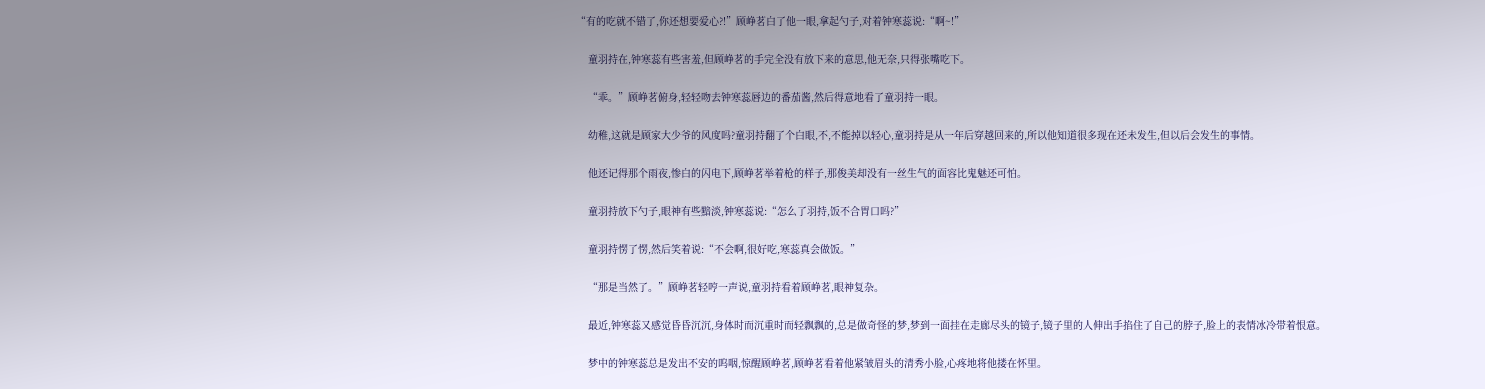“有的吃就不错了,你还想要爱心?!”顾峥茗白了他一眼,拿起勺子,对着钟寒蕊说:“啊~!”

    童羽持在,钟寒蕊有些害羞,但顾峥茗的手完全没有放下来的意思,他无奈,只得张嘴吃下。

    “乖。”顾峥茗俯身,轻轻吻去钟寒蕊唇边的番茄酱,然后得意地看了童羽持一眼。

    幼稚,这就是顾家大少爷的风度吗?童羽持翻了个白眼,不,不能掉以轻心,童羽持是从一年后穿越回来的,所以他知道很多现在还未发生,但以后会发生的事情。

    他还记得那个雨夜,惨白的闪电下,顾峥茗举着枪的样子,那俊美却没有一丝生气的面容比鬼魅还可怕。

    童羽持放下勺子,眼神有些黯淡,钟寒蕊说:“怎么了羽持,饭不合胃口吗?”

    童羽持愣了愣,然后笑着说:“不会啊,很好吃,寒蕊真会做饭。”

    “那是当然了。”顾峥茗轻哼一声说,童羽持看着顾峥茗,眼神复杂。

    最近,钟寒蕊又感觉昏昏沉沉,身体时而沉重时而轻飘飘的,总是做奇怪的梦,梦到一面挂在走廊尽头的镜子,镜子里的人伸出手掐住了自己的脖子,脸上的表情冰冷带着恨意。

    梦中的钟寒蕊总是发出不安的呜咽,惊醒顾峥茗,顾峥茗看着他紧皱眉头的清秀小脸,心疼地将他搂在怀里。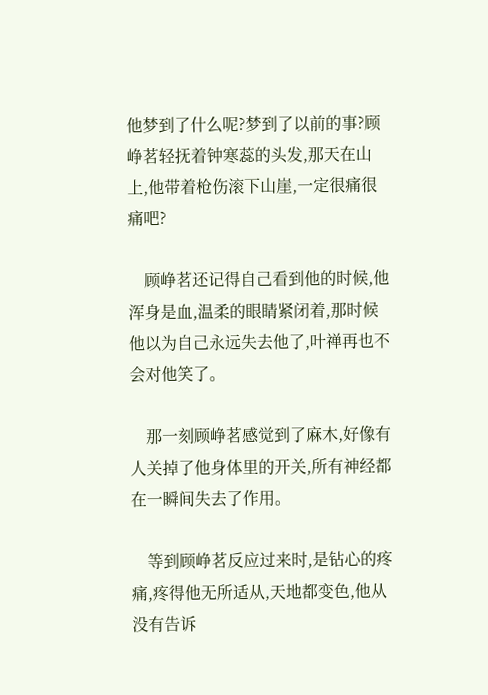他梦到了什么呢?梦到了以前的事?顾峥茗轻抚着钟寒蕊的头发,那天在山上,他带着枪伤滚下山崖,一定很痛很痛吧?

    顾峥茗还记得自己看到他的时候,他浑身是血,温柔的眼睛紧闭着,那时候他以为自己永远失去他了,叶禅再也不会对他笑了。

    那一刻顾峥茗感觉到了麻木,好像有人关掉了他身体里的开关,所有神经都在一瞬间失去了作用。

    等到顾峥茗反应过来时,是钻心的疼痛,疼得他无所适从,天地都变色,他从没有告诉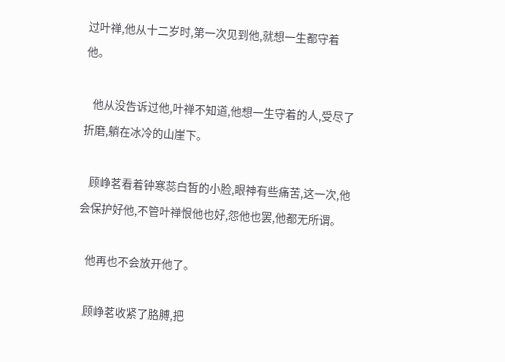过叶禅,他从十二岁时,第一次见到他,就想一生都守着他。

    他从没告诉过他,叶禅不知道,他想一生守着的人,受尽了折磨,躺在冰冷的山崖下。

    顾峥茗看着钟寒蕊白皙的小脸,眼神有些痛苦,这一次,他会保护好他,不管叶禅恨他也好,怨他也罢,他都无所谓。

    他再也不会放开他了。

    顾峥茗收紧了胳膊,把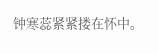钟寒蕊紧紧搂在怀中。